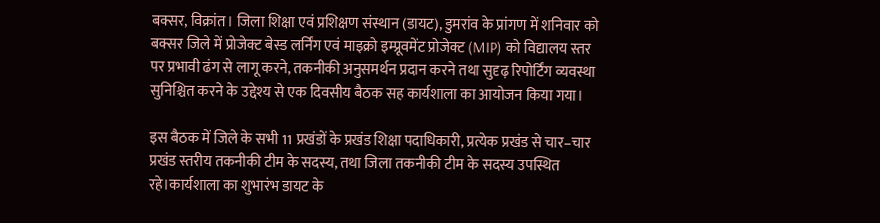बक्सर, विक्रांत। जिला शिक्षा एवं प्रशिक्षण संस्थान (डायट), डुमरांव के प्रांगण में शनिवार को बक्सर जिले में प्रोजेक्ट बेस्ड लर्निंग एवं माइक्रो इम्प्रूवमेंट प्रोजेक्ट (MIP) को विद्यालय स्तर पर प्रभावी ढंग से लागू करने, तकनीकी अनुसमर्थन प्रदान करने तथा सुदृढ़ रिपोर्टिंग व्यवस्था सुनिश्चित करने के उद्देश्य से एक दिवसीय बैठक सह कार्यशाला का आयोजन किया गया।

इस बैठक में जिले के सभी 11 प्रखंडों के प्रखंड शिक्षा पदाधिकारी, प्रत्येक प्रखंड से चार–चार प्रखंड स्तरीय तकनीकी टीम के सदस्य, तथा जिला तकनीकी टीम के सदस्य उपस्थित रहे।कार्यशाला का शुभारंभ डायट के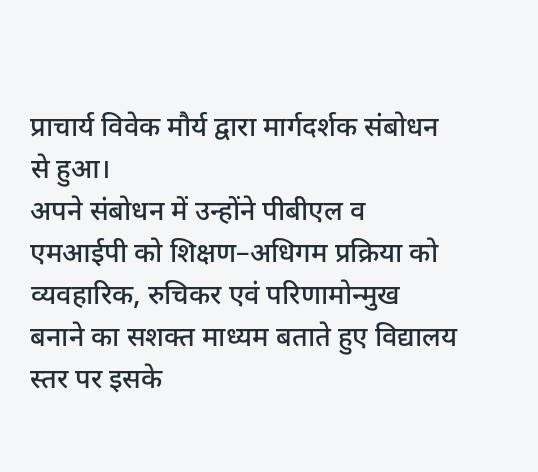प्राचार्य विवेक मौर्य द्वारा मार्गदर्शक संबोधन से हुआ।
अपने संबोधन में उन्होंने पीबीएल व एमआईपी को शिक्षण–अधिगम प्रक्रिया को व्यवहारिक, रुचिकर एवं परिणामोन्मुख बनाने का सशक्त माध्यम बताते हुए विद्यालय स्तर पर इसके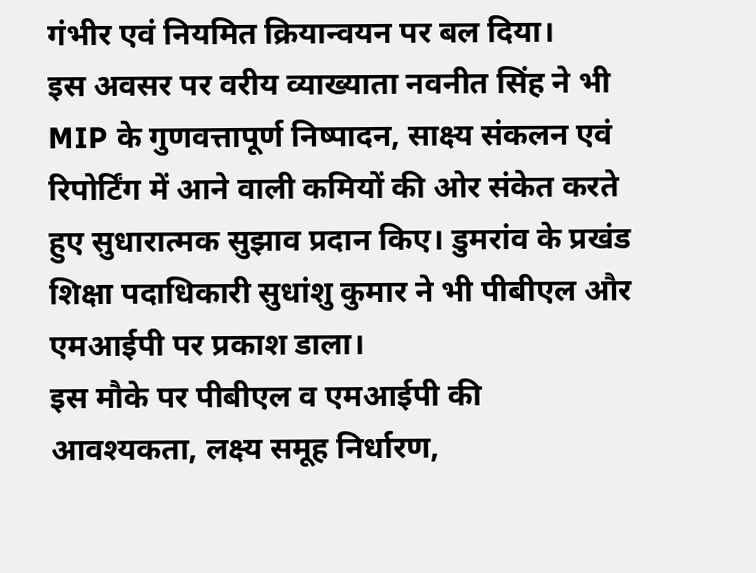गंभीर एवं नियमित क्रियान्वयन पर बल दिया।
इस अवसर पर वरीय व्याख्याता नवनीत सिंह ने भी MIP के गुणवत्तापूर्ण निष्पादन, साक्ष्य संकलन एवं रिपोर्टिंग में आने वाली कमियों की ओर संकेत करते हुए सुधारात्मक सुझाव प्रदान किए। डुमरांव के प्रखंड शिक्षा पदाधिकारी सुधांशु कुमार ने भी पीबीएल और एमआईपी पर प्रकाश डाला।
इस मौके पर पीबीएल व एमआईपी की आवश्यकता, लक्ष्य समूह निर्धारण,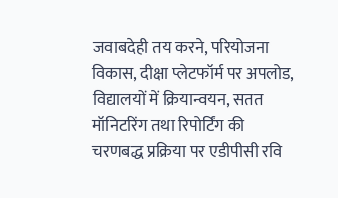जवाबदेही तय करने, परियोजना विकास, दीक्षा प्लेटफॉर्म पर अपलोड, विद्यालयों में क्रियान्वयन, सतत मॉनिटरिंग तथा रिपोर्टिंग की चरणबद्ध प्रक्रिया पर एडीपीसी रवि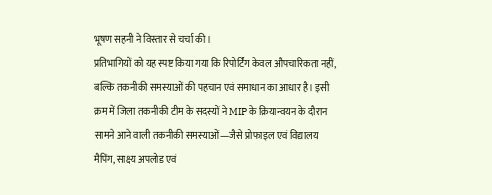भूषण सहनी ने विस्तार से चर्चा की ।
प्रतिभागियों को यह स्पष्ट किया गया कि रिपोर्टिंग केवल औपचारिकता नहीं, बल्कि तकनीकी समस्याओं की पहचान एवं समाधान का आधार है। इसी क्रम में जिला तकनीकी टीम के सदस्यों ने MIP के क्रियान्वयन के दौरान सामने आने वाली तकनीकी समस्याओं—जैसे प्रोफाइल एवं विद्यालय मैपिंग, साक्ष्य अपलोड एवं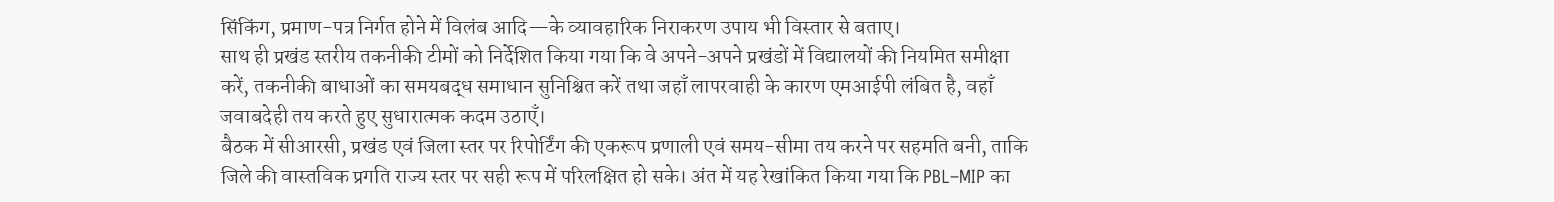सिंकिंग, प्रमाण-पत्र निर्गत होने में विलंब आदि—के व्यावहारिक निराकरण उपाय भी विस्तार से बताए।
साथ ही प्रखंड स्तरीय तकनीकी टीमों को निर्देशित किया गया कि वे अपने-अपने प्रखंडों में विद्यालयों की नियमित समीक्षा करें, तकनीकी बाधाओं का समयबद्ध समाधान सुनिश्चित करें तथा जहाँ लापरवाही के कारण एमआईपी लंबित है, वहाँ जवाबदेही तय करते हुए सुधारात्मक कदम उठाएँ।
बैठक में सीआरसी, प्रखंड एवं जिला स्तर पर रिपोर्टिंग की एकरूप प्रणाली एवं समय-सीमा तय करने पर सहमति बनी, ताकि जिले की वास्तविक प्रगति राज्य स्तर पर सही रूप में परिलक्षित हो सके। अंत में यह रेखांकित किया गया कि PBL–MIP का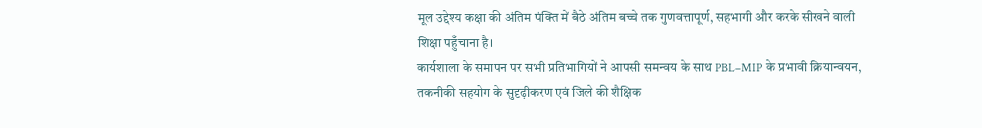मूल उद्देश्य कक्षा की अंतिम पंक्ति में बैठे अंतिम बच्चे तक गुणवत्तापूर्ण, सहभागी और करके सीखने वाली शिक्षा पहुँचाना है।
कार्यशाला के समापन पर सभी प्रतिभागियों ने आपसी समन्वय के साथ PBL–MIP के प्रभावी क्रियान्वयन, तकनीकी सहयोग के सुदृढ़ीकरण एवं जिले की शैक्षिक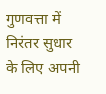गुणवत्ता में निरंतर सुधार के लिए अपनी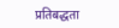प्रतिबद्धता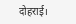दोहराई।